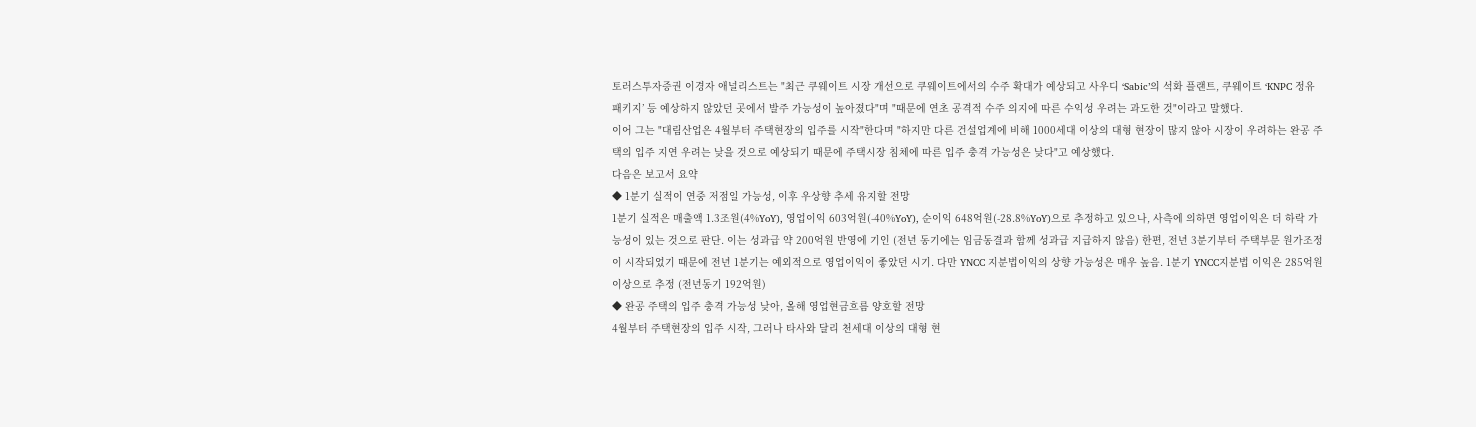토러스투자증권 이경자 애널리스트는 "최근 쿠웨이트 시장 개선으로 쿠웨이트에서의 수주 확대가 예상되고 사우디 ‘Sabic’의 석화 플랜트, 쿠웨이트 ‘KNPC 정유 패키지’ 등 예상하지 않았던 곳에서 발주 가능성이 높아졌다"며 "때문에 연초 공격적 수주 의지에 따른 수익성 우려는 과도한 것"이라고 말했다.
이어 그는 "대림산업은 4월부터 주택현장의 입주를 시작"한다며 "하지만 다른 건설업계에 비해 1000세대 이상의 대형 현장이 많지 않아 시장이 우려하는 완공 주택의 입주 지연 우려는 낮을 것으로 예상되기 때문에 주택시장 침체에 따른 입주 충격 가능성은 낮다"고 예상했다.
다음은 보고서 요약
◆ 1분기 실적이 연중 저점일 가능성, 이후 우상향 추세 유지할 전망
1분기 실적은 매출액 1.3조원(4%YoY), 영업이익 603억원(-40%YoY), 순이익 648억원(-28.8%YoY)으로 추정하고 있으나, 사측에 의하면 영업이익은 더 하락 가능성이 있는 것으로 판단. 이는 성과급 약 200억원 반영에 기인 (전년 동기에는 임금동결과 함께 성과급 지급하지 않음) 한편, 전년 3분기부터 주택부문 원가조정이 시작되었기 때문에 전년 1분기는 예외적으로 영업이익이 좋았던 시기. 다만 YNCC 지분법이익의 상향 가능성은 매우 높음. 1분기 YNCC지분법 이익은 285억원 이상으로 추정 (전년동기 192억원)
◆ 완공 주택의 입주 충격 가능성 낮아, 올해 영업현금흐름 양호할 전망
4월부터 주택현장의 입주 시작, 그러나 타사와 달리 천세대 이상의 대형 현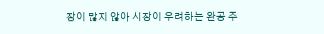장이 많지 않아 시장이 우려하는 완공 주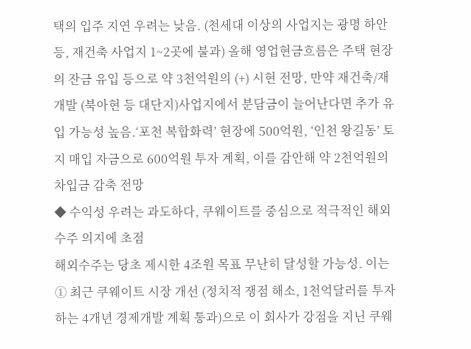택의 입주 지연 우려는 낮음. (천세대 이상의 사업지는 광명 하안 등, 재건축 사업지 1~2곳에 불과) 올해 영업현금흐름은 주택 현장의 잔금 유입 등으로 약 3천억원의 (+) 시현 전망, 만약 재건축/재개발 (북아현 등 대단지)사업지에서 분담금이 늘어난다면 추가 유입 가능성 높음.‘포천 복합화력’ 현장에 500억원, ‘인천 왕길동’ 토지 매입 자금으로 600억원 투자 계획, 이를 감안해 약 2천억원의 차입금 감축 전망
◆ 수익성 우려는 과도하다, 쿠웨이트를 중심으로 적극적인 해외수주 의지에 초점
해외수주는 당초 제시한 4조원 목표 무난히 달성할 가능성. 이는 ① 최근 쿠웨이트 시장 개선 (정치적 쟁점 해소, 1천억달러를 투자하는 4개년 경제개발 계획 통과)으로 이 회사가 강점을 지닌 쿠웨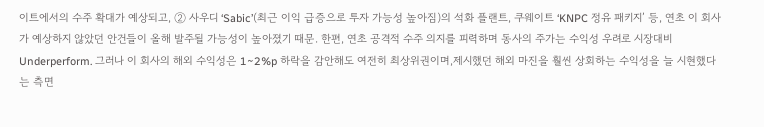이트에서의 수주 확대가 예상되고, ② 사우디 ‘Sabic’(최근 이익 급증으로 투자 가능성 높아짐)의 석화 플랜트, 쿠웨이트 ‘KNPC 정유 패키지’ 등, 연초 이 회사가 예상하지 않았던 안건들이 올해 발주될 가능성이 높아졌기 때문. 한편, 연초 공격적 수주 의지를 피력하며 동사의 주가는 수익성 우려로 시장대비 Underperform. 그러나 이 회사의 해외 수익성은 1~2%p 하락을 감안해도 여전히 최상위권이며,제시했던 해외 마진을 훨씬 상회하는 수익성을 늘 시현했다는 측면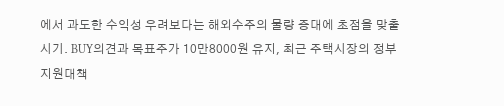에서 과도한 수익성 우려보다는 해외수주의 물량 증대에 초점을 맞출 시기. BUY의견과 목표주가 10만8000원 유지, 최근 주택시장의 정부 지원대책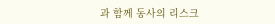과 함께 동사의 리스크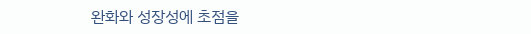완화와 성장성에 초점을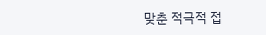맞춘 적극적 접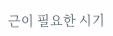근이 필요한 시기